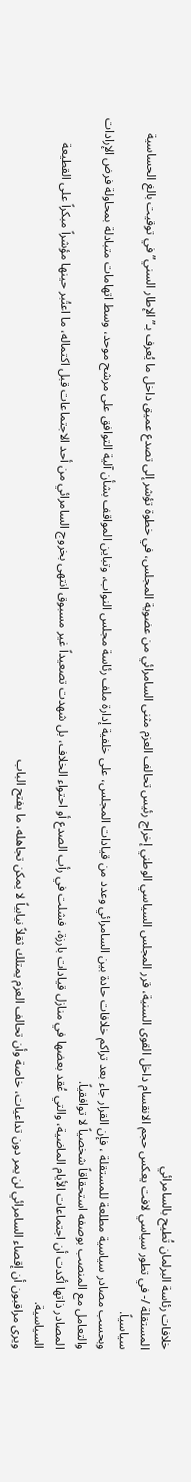خلافات رئاسة البرلمان تُطيح بالسامرائي
المستقلة /- في تطور سياسي لافت يعكس حجم الانقسام داخل القوى السنية، قرر المجلس السياسي الوطني إخراج رئيس تحالف العزم مثنى السامرائي من عضوية المجلس، في خطوة تؤشر إلى تصدع عميق داخل ما يُعرف بـ”الإطار السني” في توقيت بالغ الحساسية سياسياً.
وبحسب مصادر سياسية مطلعة للمستقلة ، فإن القرار جاء بعد تراكم خلافات حادة بين السامرائي وعدد من قيادات المجلس، على خلفية إدارة ملف رئاسة مجلس النواب، وتباين المواقف بشأن آلية التوافق على مرشح موحد، وسط اتهامات متبادلة بمحاولة فرض الإرادات والتعامل مع المنصب بوصفه استحقاقاً شخصياً لا توافقياً.
المصادر ذاتها أكدت أن اجتماعات الأيام الماضية، والتي عُقد بعضها في منازل قيادات بارزة، فشلت في رأب الصدع أو احتواء الخلاف، بل شهدت تصعيداً غير مسبوق انتهى بخروج السامرائي من أحد الاجتماعات قبل اكتماله، ما اعتُبر حينها مؤشراً مبكراً على القطيعة السياسية.
ويرى مراقبون أن إقصاء السامرائي لن يمر دون تداعيات، خاصة وأن تحالف العزم يمتلك ثقلاً نيابياً لا يمكن تجاهله، ما يفتح الباب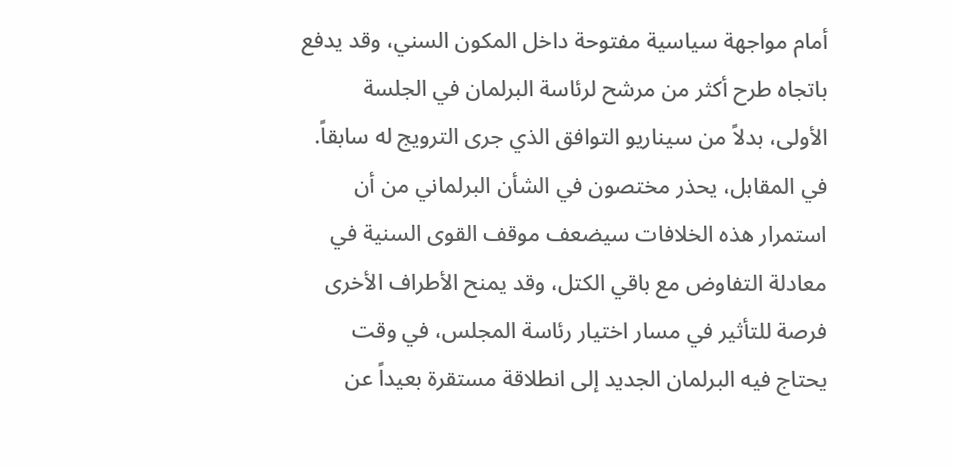أمام مواجهة سياسية مفتوحة داخل المكون السني، وقد يدفع باتجاه طرح أكثر من مرشح لرئاسة البرلمان في الجلسة الأولى، بدلاً من سيناريو التوافق الذي جرى الترويج له سابقاً.
في المقابل، يحذر مختصون في الشأن البرلماني من أن استمرار هذه الخلافات سيضعف موقف القوى السنية في معادلة التفاوض مع باقي الكتل، وقد يمنح الأطراف الأخرى فرصة للتأثير في مسار اختيار رئاسة المجلس، في وقت يحتاج فيه البرلمان الجديد إلى انطلاقة مستقرة بعيداً عن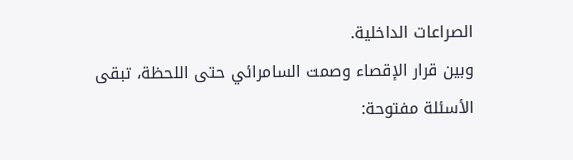الصراعات الداخلية.
وبين قرار الإقصاء وصمت السامرائي حتى اللحظة، تبقى الأسئلة مفتوحة: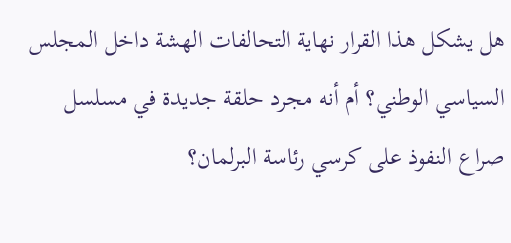هل يشكل هذا القرار نهاية التحالفات الهشة داخل المجلس السياسي الوطني؟ أم أنه مجرد حلقة جديدة في مسلسل صراع النفوذ على كرسي رئاسة البرلمان؟